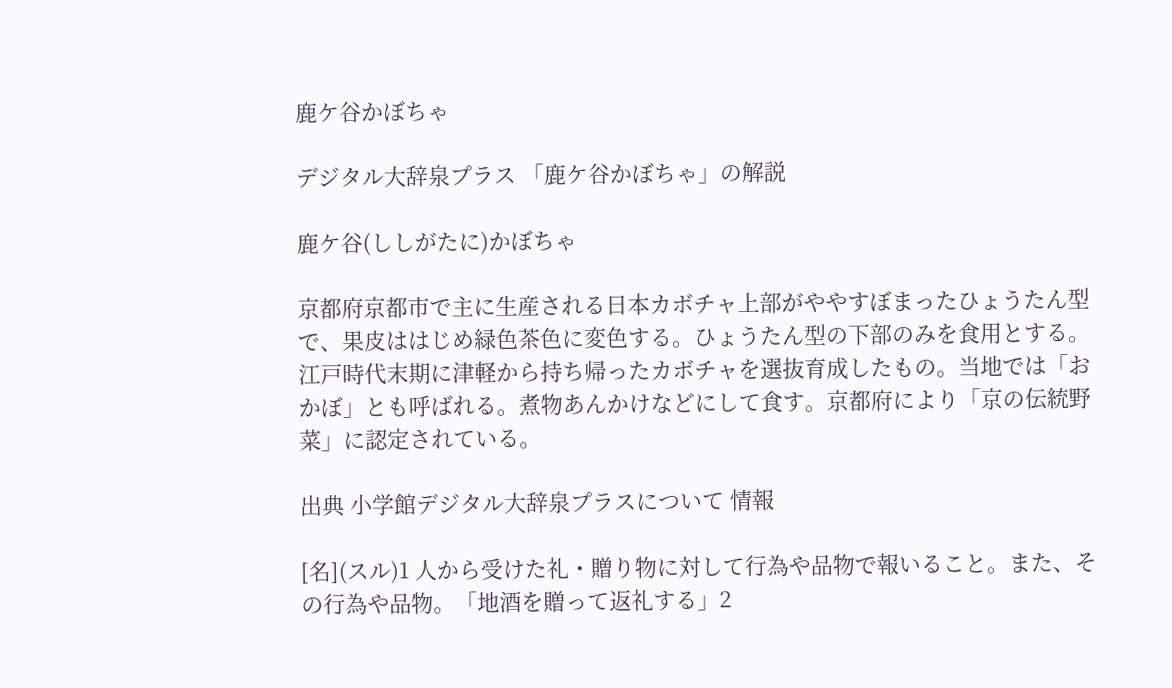鹿ケ谷かぼちゃ

デジタル大辞泉プラス 「鹿ケ谷かぼちゃ」の解説

鹿ケ谷(ししがたに)かぼちゃ

京都府京都市で主に生産される日本カボチャ上部がややすぼまったひょうたん型で、果皮ははじめ緑色茶色に変色する。ひょうたん型の下部のみを食用とする。江戸時代末期に津軽から持ち帰ったカボチャを選抜育成したもの。当地では「おかぼ」とも呼ばれる。煮物あんかけなどにして食す。京都府により「京の伝統野菜」に認定されている。

出典 小学館デジタル大辞泉プラスについて 情報

[名](スル)1 人から受けた礼・贈り物に対して行為や品物で報いること。また、その行為や品物。「地酒を贈って返礼する」2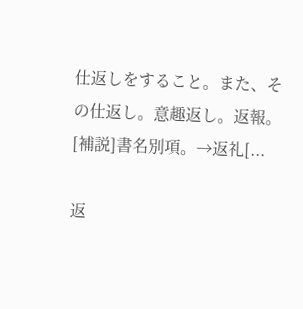仕返しをすること。また、その仕返し。意趣返し。返報。[補説]書名別項。→返礼[...

返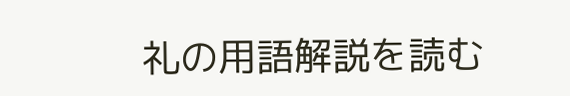礼の用語解説を読む